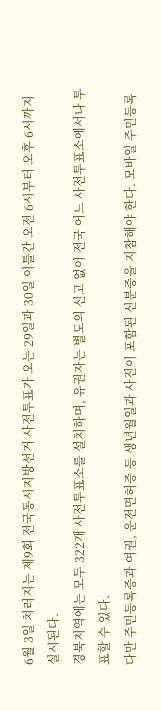6월 3일 치러지는 제9회 전국동시지방선거 사전투표가 오는 29일과 30일 이틀간 오전 6시부터 오후 6시까지 실시된다.
경북지역에는 모두 322개 사전투표소를 설치하며, 유권자는 별도의 신고 없이 전국 어느 사전투표소에서나 투표할 수 있다.
다만 주민등록증과 여권, 운전면허증 등 생년월일과 사진이 포함된 신분증을 지참해야 한다. 모바일 주민등록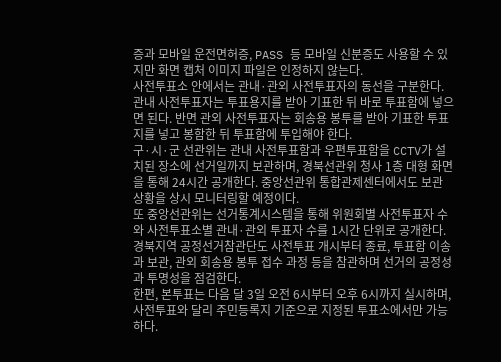증과 모바일 운전면허증, PASS 등 모바일 신분증도 사용할 수 있지만 화면 캡처 이미지 파일은 인정하지 않는다.
사전투표소 안에서는 관내·관외 사전투표자의 동선을 구분한다. 관내 사전투표자는 투표용지를 받아 기표한 뒤 바로 투표함에 넣으면 된다. 반면 관외 사전투표자는 회송용 봉투를 받아 기표한 투표지를 넣고 봉함한 뒤 투표함에 투입해야 한다.
구·시·군 선관위는 관내 사전투표함과 우편투표함을 CCTV가 설치된 장소에 선거일까지 보관하며, 경북선관위 청사 1층 대형 화면을 통해 24시간 공개한다. 중앙선관위 통합관제센터에서도 보관 상황을 상시 모니터링할 예정이다.
또 중앙선관위는 선거통계시스템을 통해 위원회별 사전투표자 수와 사전투표소별 관내·관외 투표자 수를 1시간 단위로 공개한다.
경북지역 공정선거참관단도 사전투표 개시부터 종료, 투표함 이송과 보관, 관외 회송용 봉투 접수 과정 등을 참관하며 선거의 공정성과 투명성을 점검한다.
한편, 본투표는 다음 달 3일 오전 6시부터 오후 6시까지 실시하며, 사전투표와 달리 주민등록지 기준으로 지정된 투표소에서만 가능하다.